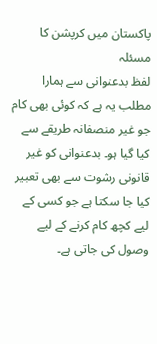پاکستان میں کرپشن کا مسئلہ
لفظ بدعنوانی سے ہمارا مطلب یہ ہے کہ کوئی بھی کام جو غیر منصفانہ طریقے سے کیا گیا ہو۔ بدعنوانی کو غیر قانونی رشوت سے بھی تعبیر کیا جا سکتا ہے جو کسی کے لیے کچھ کام کرنے کے لیے وصول کی جاتی ہے۔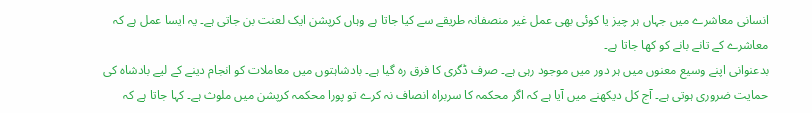انسانی معاشرے میں جہاں ہر چیز یا کوئی بھی عمل غیر منصفانہ طریقے سے کیا جاتا ہے وہاں کرپشن ایک لعنت بن جاتی ہے۔ یہ ایسا عمل ہے کہ معاشرے کے تانے بانے کو کھا جاتا ہے۔
بدعنوانی اپنے وسیع معنوں میں ہر دور میں موجود رہی ہے۔ صرف ڈگری کا فرق رہ گیا ہے۔ بادشاہتوں میں معاملات کو انجام دینے کے لیے بادشاہ کی حمایت ضروری ہوتی ہے۔ آج کل دیکھنے میں آیا ہے کہ اگر محکمہ کا سربراہ انصاف نہ کرے تو پورا محکمہ کرپشن میں ملوث ہے۔ کہا جاتا ہے کہ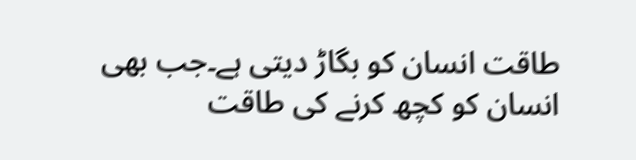طاقت انسان کو بگاڑ دیتی ہے۔جب بھی انسان کو کچھ کرنے کی طاقت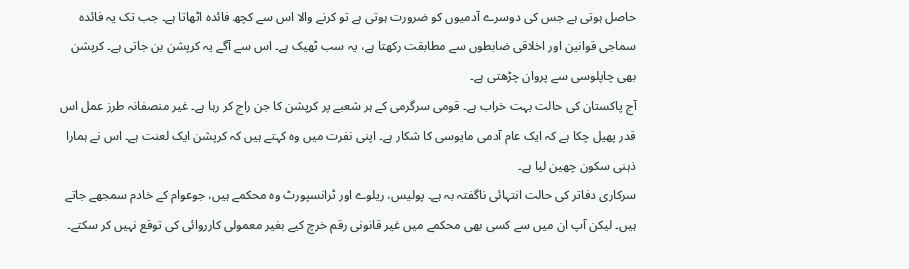حاصل ہوتی ہے جس کی دوسرے آدمیوں کو ضرورت ہوتی ہے تو کرنے والا اس سے کچھ فائدہ اٹھاتا ہے۔ جب تک یہ فائدہ سماجی قوانین اور اخلاقی ضابطوں سے مطابقت رکھتا ہے، یہ سب ٹھیک ہے۔ اس سے آگے یہ کرپشن بن جاتی ہے۔ کرپشن بھی چاپلوسی سے پروان چڑھتی ہے۔
آج پاکستان کی حالت بہت خراب ہے۔ قومی سرگرمی کے ہر شعبے پر کرپشن کا جن راج کر رہا ہے۔ غیر منصفانہ طرز عمل اس قدر پھیل چکا ہے کہ ایک عام آدمی مایوسی کا شکار ہے۔ اپنی نفرت میں وہ کہتے ہیں کہ کرپشن ایک لعنت ہے۔ اس نے ہمارا ذہنی سکون چھین لیا ہے۔
سرکاری دفاتر کی حالت انتہائی ناگفتہ بہ ہے۔ پولیس، ریلوے اور ٹرانسپورٹ وہ محکمے ہیں، جوعوام کے خادم سمجھے جاتے ہیں۔ لیکن آپ ان میں سے کسی بھی محکمے میں غیر قانونی رقم خرچ کیے بغیر معمولی کارروائی کی توقع نہیں کر سکتے۔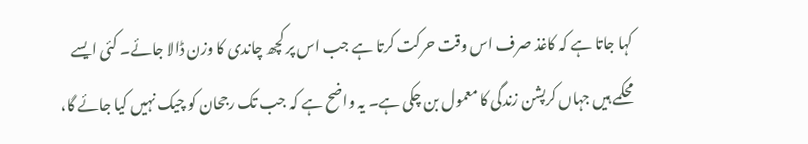کہا جاتا ہے کہ کاغذ صرف اس وقت حرکت کرتا ہے جب اس پر کچھ چاندی کا وزن ڈالا جائے۔ کئی ایسے محکمے ہیں جہاں کرپشن زندگی کا معمول بن چکی ہے۔ یہ واضح ہے کہ جب تک رجحان کو چیک نہیں کیا جائے گا،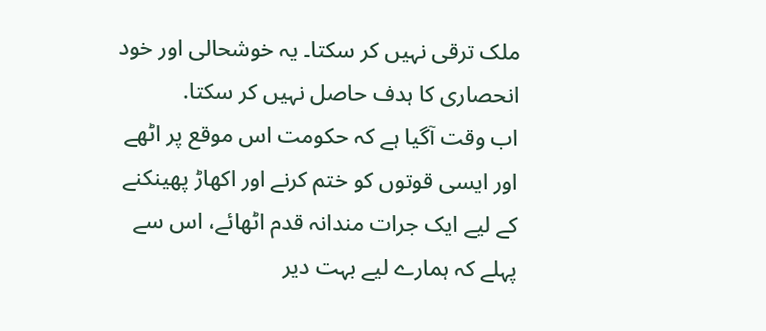ملک ترقی نہیں کر سکتا۔ یہ خوشحالی اور خود انحصاری کا ہدف حاصل نہیں کر سکتا.
اب وقت آگیا ہے کہ حکومت اس موقع پر اٹھے اور ایسی قوتوں کو ختم کرنے اور اکھاڑ پھینکنے کے لیے ایک جرات مندانہ قدم اٹھائے، اس سے پہلے کہ ہمارے لیے بہت دیر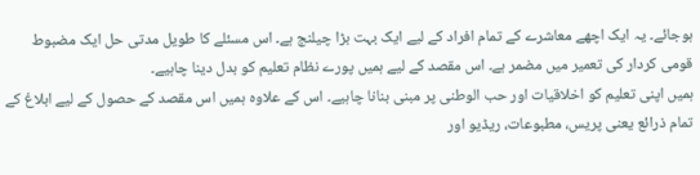ہوجائے۔ یہ ایک اچھے معاشرے کے تمام افراد کے لیے ایک بہت بڑا چیلنج ہے۔ اس مسئلے کا طویل مدتی حل ایک مضبوط قومی کردار کی تعمیر میں مضمر ہے۔ اس مقصد کے لیے ہمیں پورے نظام تعلیم کو بدل دینا چاہیے۔
ہمیں اپنی تعلیم کو اخلاقیات اور حب الوطنی پر مبنی بنانا چاہیے۔ اس کے علاوہ ہمیں اس مقصد کے حصول کے لیے ابلاغ کے تمام ذرائع یعنی پریس، مطبوعات، ریڈیو اور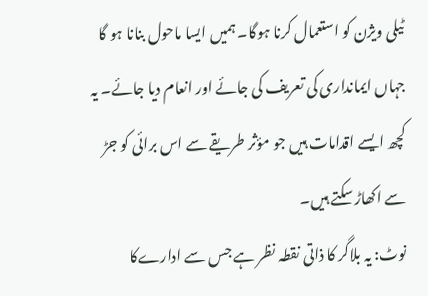ٹیلی ویژن کو استعمال کرنا ہوگا۔ ہمیں ایسا ماحول بنانا ہو گا جہاں ایمانداری کی تعریف کی جائے اور انعام دیا جائے۔ یہ کچھ ایسے اقدامات ہیں جو مؤثر طریقے سے اس برائی کو جڑ سے اکھاڑ سکتے ہیں۔
نوٹ: یہ بلاگر کا ذاتی نقطہ نظر ہے جس سے ادارےکا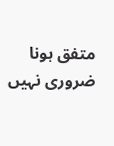متفق ہونا ضروری نہیں